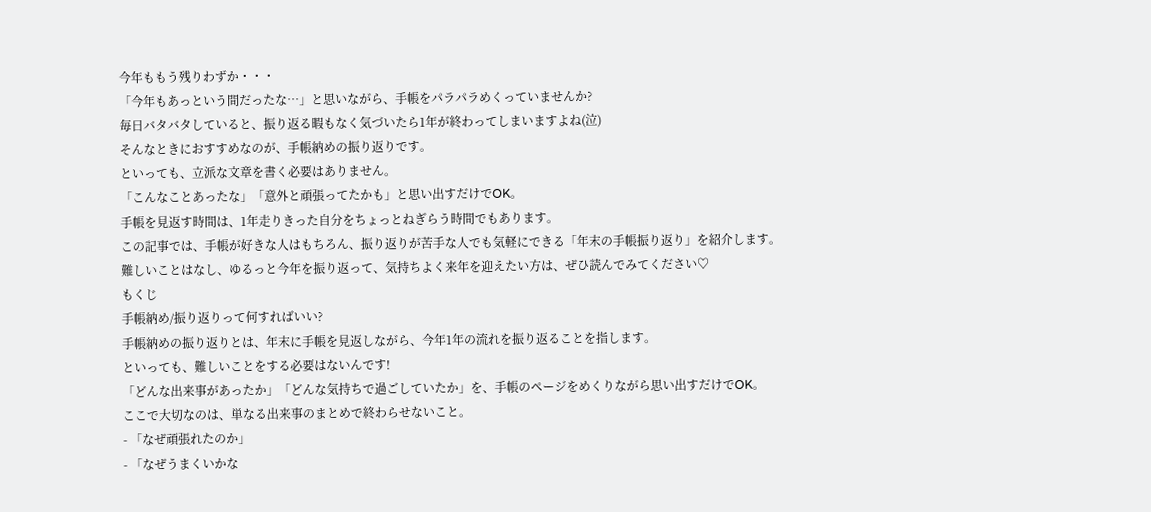今年ももう残りわずか・・・
「今年もあっという間だったな…」と思いながら、手帳をパラパラめくっていませんか?
毎日バタバタしていると、振り返る暇もなく気づいたら1年が終わってしまいますよね(泣)
そんなときにおすすめなのが、手帳納めの振り返りです。
といっても、立派な文章を書く必要はありません。
「こんなことあったな」「意外と頑張ってたかも」と思い出すだけでOK。
手帳を見返す時間は、1年走りきった自分をちょっとねぎらう時間でもあります。
この記事では、手帳が好きな人はもちろん、振り返りが苦手な人でも気軽にできる「年末の手帳振り返り」を紹介します。
難しいことはなし、ゆるっと今年を振り返って、気持ちよく来年を迎えたい方は、ぜひ読んでみてください♡
もくじ
手帳納め/振り返りって何すればいい?
手帳納めの振り返りとは、年末に手帳を見返しながら、今年1年の流れを振り返ることを指します。
といっても、難しいことをする必要はないんです!
「どんな出来事があったか」「どんな気持ちで過ごしていたか」を、手帳のページをめくりながら思い出すだけでOK。
ここで大切なのは、単なる出来事のまとめで終わらせないこと。
- 「なぜ頑張れたのか」
- 「なぜうまくいかな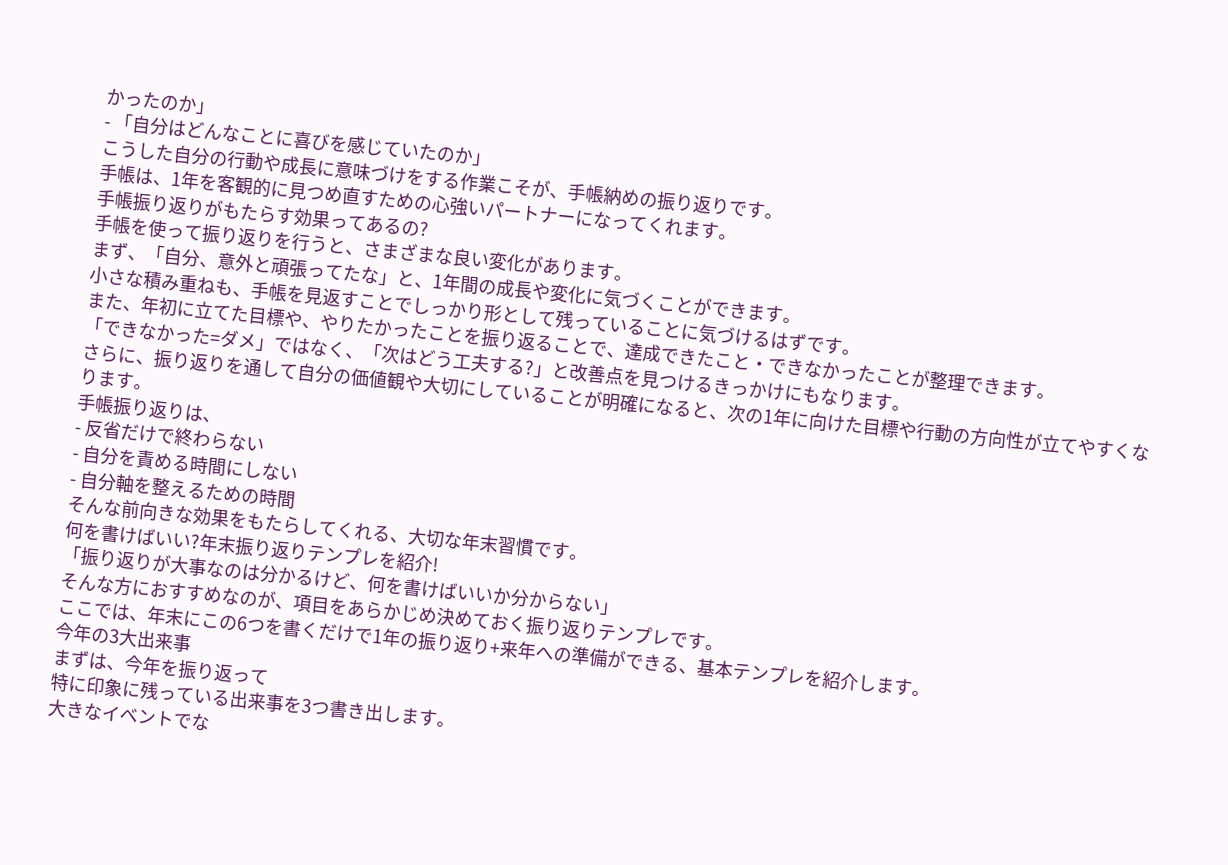かったのか」
- 「自分はどんなことに喜びを感じていたのか」
こうした自分の行動や成長に意味づけをする作業こそが、手帳納めの振り返りです。
手帳は、1年を客観的に見つめ直すための心強いパートナーになってくれます。
手帳振り返りがもたらす効果ってあるの?
手帳を使って振り返りを行うと、さまざまな良い変化があります。
まず、「自分、意外と頑張ってたな」と、1年間の成長や変化に気づくことができます。
小さな積み重ねも、手帳を見返すことでしっかり形として残っていることに気づけるはずです。
また、年初に立てた目標や、やりたかったことを振り返ることで、達成できたこと・できなかったことが整理できます。
「できなかった=ダメ」ではなく、「次はどう工夫する?」と改善点を見つけるきっかけにもなります。
さらに、振り返りを通して自分の価値観や大切にしていることが明確になると、次の1年に向けた目標や行動の方向性が立てやすくなります。
手帳振り返りは、
- 反省だけで終わらない
- 自分を責める時間にしない
- 自分軸を整えるための時間
そんな前向きな効果をもたらしてくれる、大切な年末習慣です。
何を書けばいい?年末振り返りテンプレを紹介!
「振り返りが大事なのは分かるけど、何を書けばいいか分からない」
そんな方におすすめなのが、項目をあらかじめ決めておく振り返りテンプレです。
ここでは、年末にこの6つを書くだけで1年の振り返り+来年への準備ができる、基本テンプレを紹介します。
今年の3大出来事
まずは、今年を振り返って
特に印象に残っている出来事を3つ書き出します。
大きなイベントでな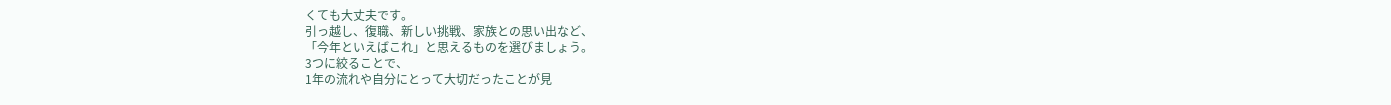くても大丈夫です。
引っ越し、復職、新しい挑戦、家族との思い出など、
「今年といえばこれ」と思えるものを選びましょう。
3つに絞ることで、
1年の流れや自分にとって大切だったことが見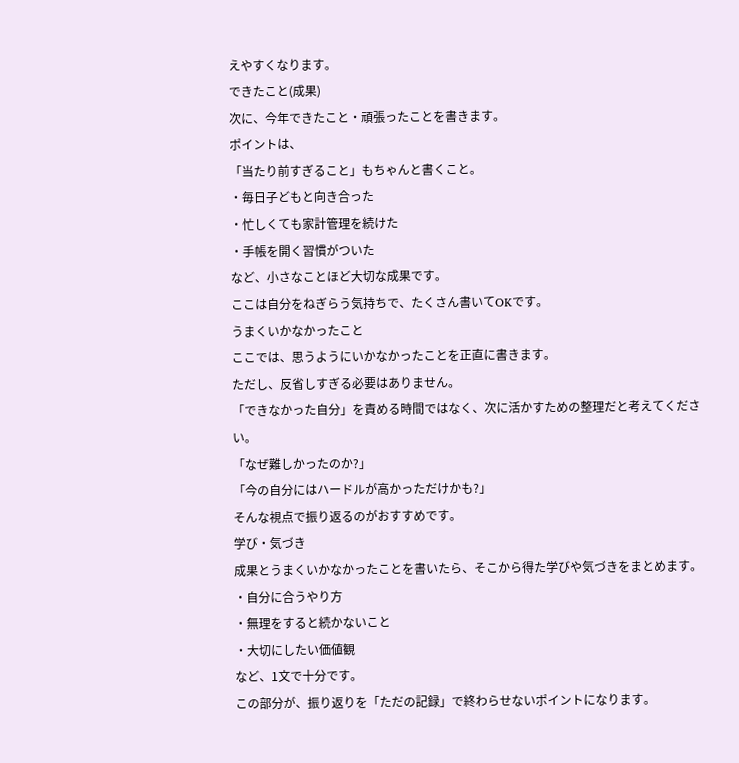えやすくなります。
できたこと(成果)
次に、今年できたこと・頑張ったことを書きます。
ポイントは、
「当たり前すぎること」もちゃんと書くこと。
・毎日子どもと向き合った
・忙しくても家計管理を続けた
・手帳を開く習慣がついた
など、小さなことほど大切な成果です。
ここは自分をねぎらう気持ちで、たくさん書いてOKです。
うまくいかなかったこと
ここでは、思うようにいかなかったことを正直に書きます。
ただし、反省しすぎる必要はありません。
「できなかった自分」を責める時間ではなく、次に活かすための整理だと考えてください。
「なぜ難しかったのか?」
「今の自分にはハードルが高かっただけかも?」
そんな視点で振り返るのがおすすめです。
学び・気づき
成果とうまくいかなかったことを書いたら、そこから得た学びや気づきをまとめます。
・自分に合うやり方
・無理をすると続かないこと
・大切にしたい価値観
など、1文で十分です。
この部分が、振り返りを「ただの記録」で終わらせないポイントになります。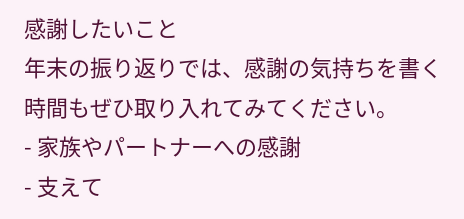感謝したいこと
年末の振り返りでは、感謝の気持ちを書く時間もぜひ取り入れてみてください。
- 家族やパートナーへの感謝
- 支えて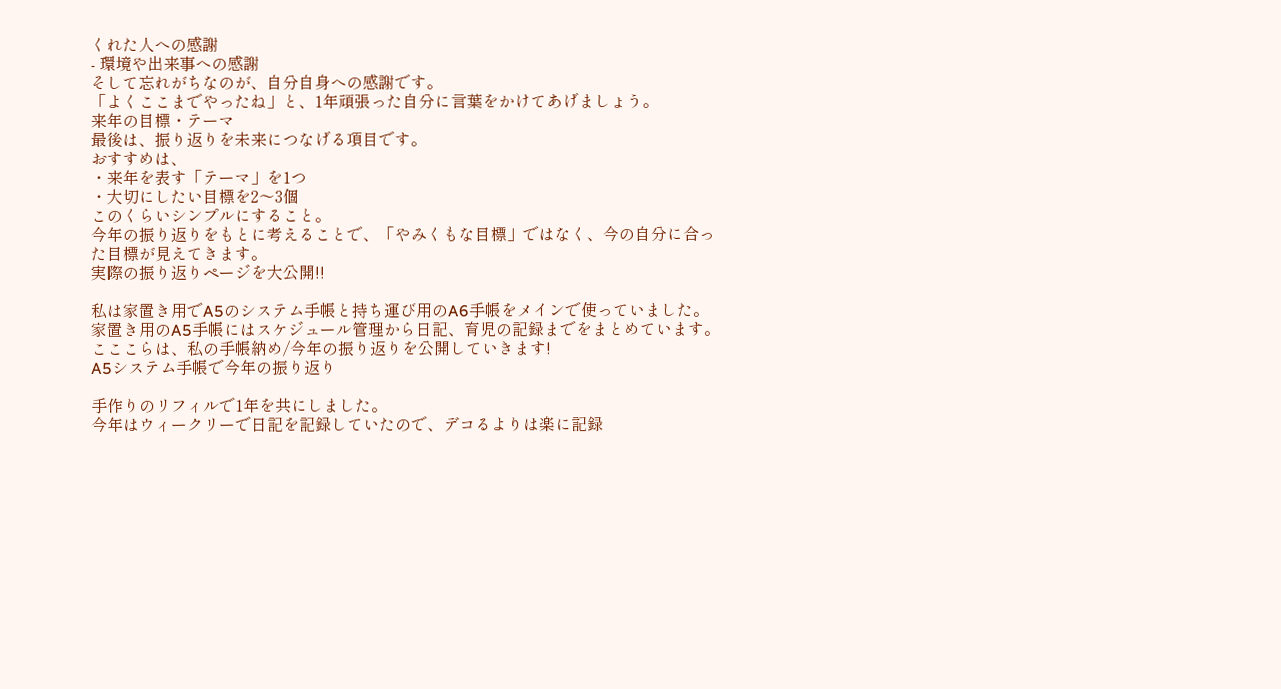くれた人への感謝
- 環境や出来事への感謝
そして忘れがちなのが、自分自身への感謝です。
「よくここまでやったね」と、1年頑張った自分に言葉をかけてあげましょう。
来年の目標・テーマ
最後は、振り返りを未来につなげる項目です。
おすすめは、
・来年を表す「テーマ」を1つ
・大切にしたい目標を2〜3個
このくらいシンプルにすること。
今年の振り返りをもとに考えることで、「やみくもな目標」ではなく、今の自分に合った目標が見えてきます。
実際の振り返りページを大公開!!

私は家置き用でA5のシステム手帳と持ち運び用のA6手帳をメインで使っていました。
家置き用のA5手帳にはスケジュール管理から日記、育児の記録までをまとめています。
こここらは、私の手帳納め/今年の振り返りを公開していきます!
A5システム手帳で今年の振り返り

手作りのリフィルで1年を共にしました。
今年はウィークリーで日記を記録していたので、デコるよりは楽に記録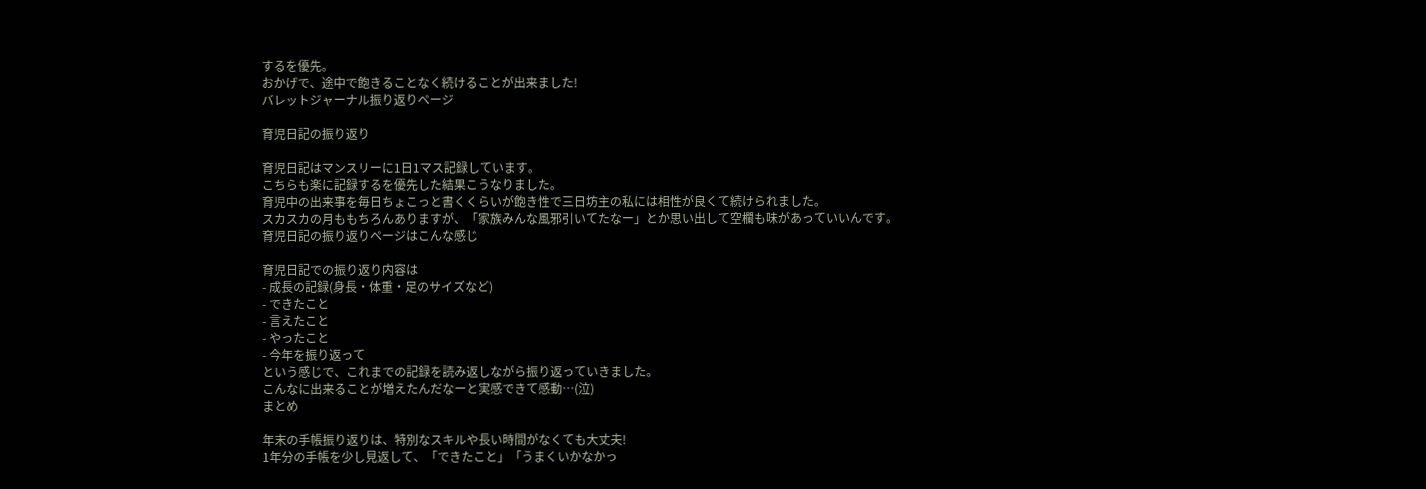するを優先。
おかげで、途中で飽きることなく続けることが出来ました!
バレットジャーナル振り返りページ

育児日記の振り返り

育児日記はマンスリーに1日1マス記録しています。
こちらも楽に記録するを優先した結果こうなりました。
育児中の出来事を毎日ちょこっと書くくらいが飽き性で三日坊主の私には相性が良くて続けられました。
スカスカの月ももちろんありますが、「家族みんな風邪引いてたなー」とか思い出して空欄も味があっていいんです。
育児日記の振り返りページはこんな感じ

育児日記での振り返り内容は
- 成長の記録(身長・体重・足のサイズなど)
- できたこと
- 言えたこと
- やったこと
- 今年を振り返って
という感じで、これまでの記録を読み返しながら振り返っていきました。
こんなに出来ることが増えたんだなーと実感できて感動…(泣)
まとめ

年末の手帳振り返りは、特別なスキルや長い時間がなくても大丈夫!
1年分の手帳を少し見返して、「できたこと」「うまくいかなかっ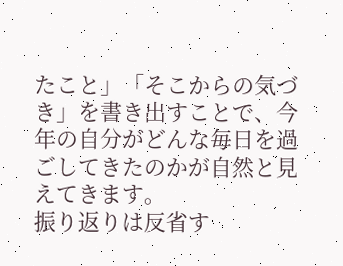たこと」「そこからの気づき」を書き出すことで、今年の自分がどんな毎日を過ごしてきたのかが自然と見えてきます。
振り返りは反省す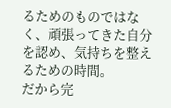るためのものではなく、頑張ってきた自分を認め、気持ちを整えるための時間。
だから完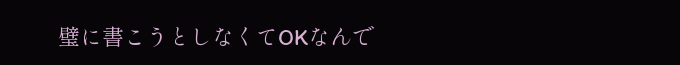璧に書こうとしなくてOKなんで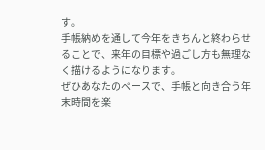す。
手帳納めを通して今年をきちんと終わらせることで、来年の目標や過ごし方も無理なく描けるようになります。
ぜひあなたのペースで、手帳と向き合う年末時間を楽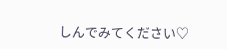しんでみてください♡